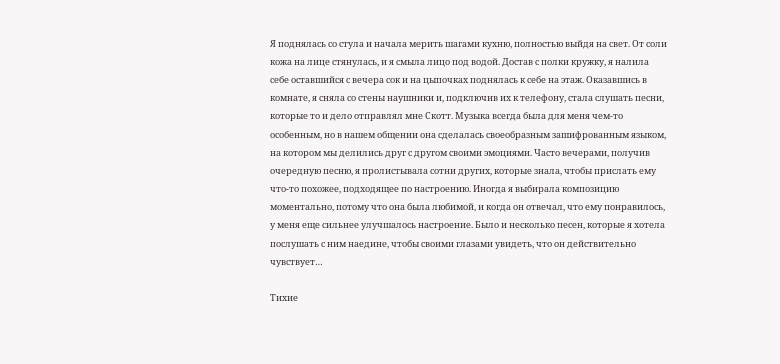Я поднялась со стула и начала мерить шагами кухню, полностью выйдя на свет. От соли кожа на лице стянулась, и я смыла лицо под водой. Достав с полки кружку, я налила себе оставшийся с вечера сок и на цыпочках поднялась к себе на этаж. Оказавшись в комнате, я сняла со стены наушники и, подключив их к телефону, стала слушать песни, которые то и дело отправлял мне Скотт. Музыка всегда была для меня чем-то особенным, но в нашем общении она сделалась своеобразным зашифрованным языком, на котором мы делились друг с другом своими эмоциями. Часто вечерами, получив очередную песню, я пролистывала сотни других, которые знала, чтобы прислать ему что-то похожее, подходящее по настроению. Иногда я выбирала композицию моментально, потому что она была любимой, и когда он отвечал, что ему понравилось, у меня еще сильнее улучшалось настроение. Было и несколько песен, которые я хотела послушать с ним наедине, чтобы своими глазами увидеть, что он действительно чувствует…

Тихие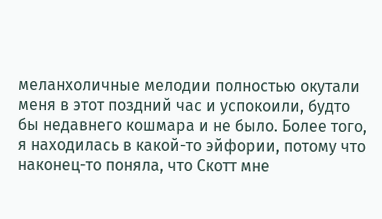меланхоличные мелодии полностью окутали меня в этот поздний час и успокоили, будто бы недавнего кошмара и не было. Более того, я находилась в какой-то эйфории, потому что наконец-то поняла, что Скотт мне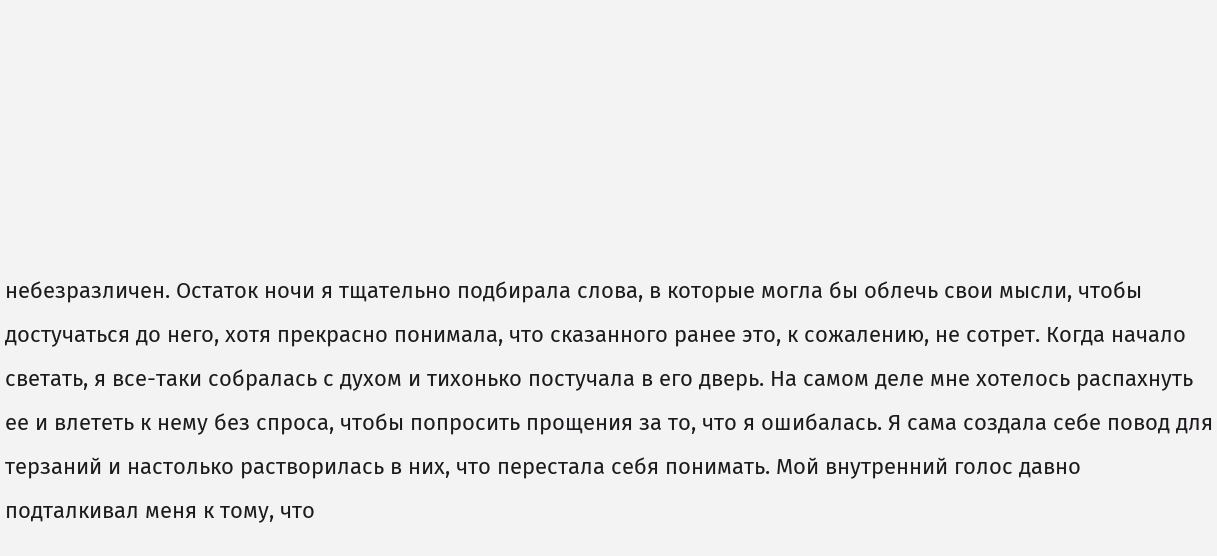небезразличен. Остаток ночи я тщательно подбирала слова, в которые могла бы облечь свои мысли, чтобы достучаться до него, хотя прекрасно понимала, что сказанного ранее это, к сожалению, не сотрет. Когда начало светать, я все-таки собралась с духом и тихонько постучала в его дверь. На самом деле мне хотелось распахнуть ее и влететь к нему без спроса, чтобы попросить прощения за то, что я ошибалась. Я сама создала себе повод для терзаний и настолько растворилась в них, что перестала себя понимать. Мой внутренний голос давно подталкивал меня к тому, что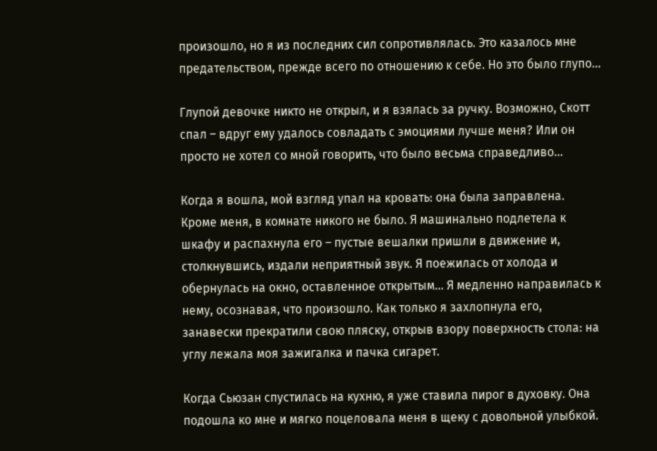произошло, но я из последних сил сопротивлялась. Это казалось мне предательством, прежде всего по отношению к себе. Но это было глупо…

Глупой девочке никто не открыл, и я взялась за ручку. Возможно, Скотт спал – вдруг ему удалось совладать с эмоциями лучше меня? Или он просто не хотел со мной говорить, что было весьма справедливо…

Когда я вошла, мой взгляд упал на кровать: она была заправлена. Кроме меня, в комнате никого не было. Я машинально подлетела к шкафу и распахнула его – пустые вешалки пришли в движение и, столкнувшись, издали неприятный звук. Я поежилась от холода и обернулась на окно, оставленное открытым… Я медленно направилась к нему, осознавая, что произошло. Как только я захлопнула его, занавески прекратили свою пляску, открыв взору поверхность стола: на углу лежала моя зажигалка и пачка сигарет.

Когда Сьюзан спустилась на кухню, я уже ставила пирог в духовку. Она подошла ко мне и мягко поцеловала меня в щеку с довольной улыбкой.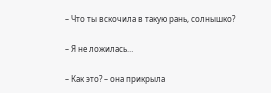– Что ты вскочила в такую рань, солнышко?

– Я не ложилась…

– Как это? – она прикрыла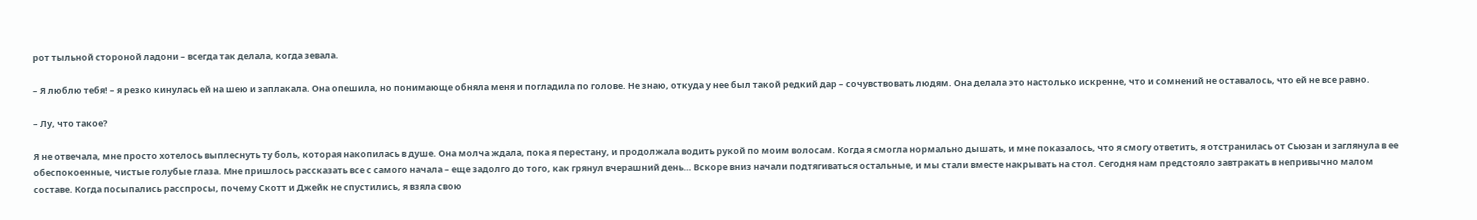рот тыльной стороной ладони – всегда так делала, когда зевала.

– Я люблю тебя! – я резко кинулась ей на шею и заплакала. Она опешила, но понимающе обняла меня и погладила по голове. Не знаю, откуда у нее был такой редкий дар – сочувствовать людям. Она делала это настолько искренне, что и сомнений не оставалось, что ей не все равно.

– Лу, что такое?

Я не отвечала, мне просто хотелось выплеснуть ту боль, которая накопилась в душе. Она молча ждала, пока я перестану, и продолжала водить рукой по моим волосам. Когда я смогла нормально дышать, и мне показалось, что я смогу ответить, я отстранилась от Сьюзан и заглянула в ее обеспокоенные, чистые голубые глаза. Мне пришлось рассказать все с самого начала – еще задолго до того, как грянул вчерашний день… Вскоре вниз начали подтягиваться остальные, и мы стали вместе накрывать на стол. Сегодня нам предстояло завтракать в непривычно малом составе. Когда посыпались расспросы, почему Скотт и Джейк не спустились, я взяла свою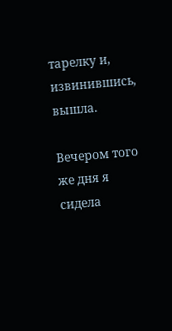тарелку и, извинившись, вышла.

Вечером того же дня я сидела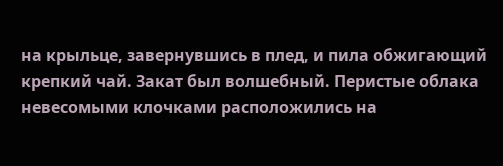на крыльце, завернувшись в плед, и пила обжигающий крепкий чай. Закат был волшебный. Перистые облака невесомыми клочками расположились на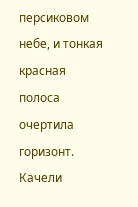персиковом небе, и тонкая красная полоса очертила горизонт. Качели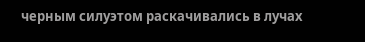черным силуэтом раскачивались в лучах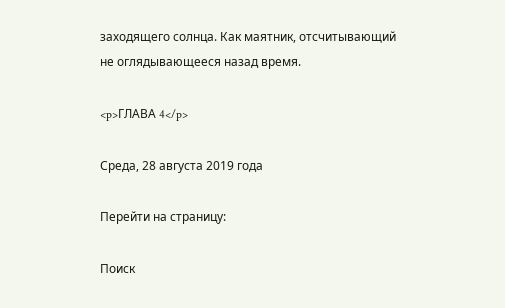заходящего солнца. Как маятник, отсчитывающий не оглядывающееся назад время.

<p>ГЛАВА 4</p>

Среда, 28 августа 2019 года

Перейти на страницу:

Поиск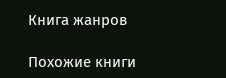Книга жанров

Похожие книги